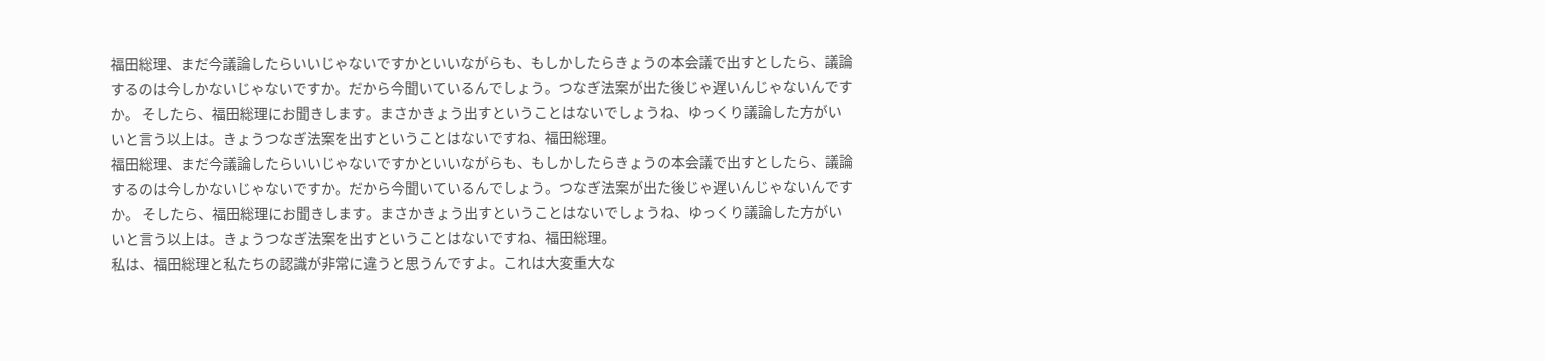福田総理、まだ今議論したらいいじゃないですかといいながらも、もしかしたらきょうの本会議で出すとしたら、議論するのは今しかないじゃないですか。だから今聞いているんでしょう。つなぎ法案が出た後じゃ遅いんじゃないんですか。 そしたら、福田総理にお聞きします。まさかきょう出すということはないでしょうね、ゆっくり議論した方がいいと言う以上は。きょうつなぎ法案を出すということはないですね、福田総理。
福田総理、まだ今議論したらいいじゃないですかといいながらも、もしかしたらきょうの本会議で出すとしたら、議論するのは今しかないじゃないですか。だから今聞いているんでしょう。つなぎ法案が出た後じゃ遅いんじゃないんですか。 そしたら、福田総理にお聞きします。まさかきょう出すということはないでしょうね、ゆっくり議論した方がいいと言う以上は。きょうつなぎ法案を出すということはないですね、福田総理。
私は、福田総理と私たちの認識が非常に違うと思うんですよ。これは大変重大な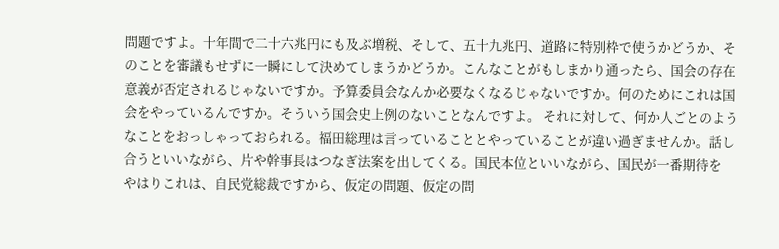問題ですよ。十年間で二十六兆円にも及ぶ増税、そして、五十九兆円、道路に特別枠で使うかどうか、そのことを審議もせずに一瞬にして決めてしまうかどうか。こんなことがもしまかり通ったら、国会の存在意義が否定されるじゃないですか。予算委員会なんか必要なくなるじゃないですか。何のためにこれは国会をやっているんですか。そういう国会史上例のないことなんですよ。 それに対して、何か人ごとのようなことをおっしゃっておられる。福田総理は言っていることとやっていることが違い過ぎませんか。話し合うといいながら、片や幹事長はつなぎ法案を出してくる。国民本位といいながら、国民が一番期待を
やはりこれは、自民党総裁ですから、仮定の問題、仮定の問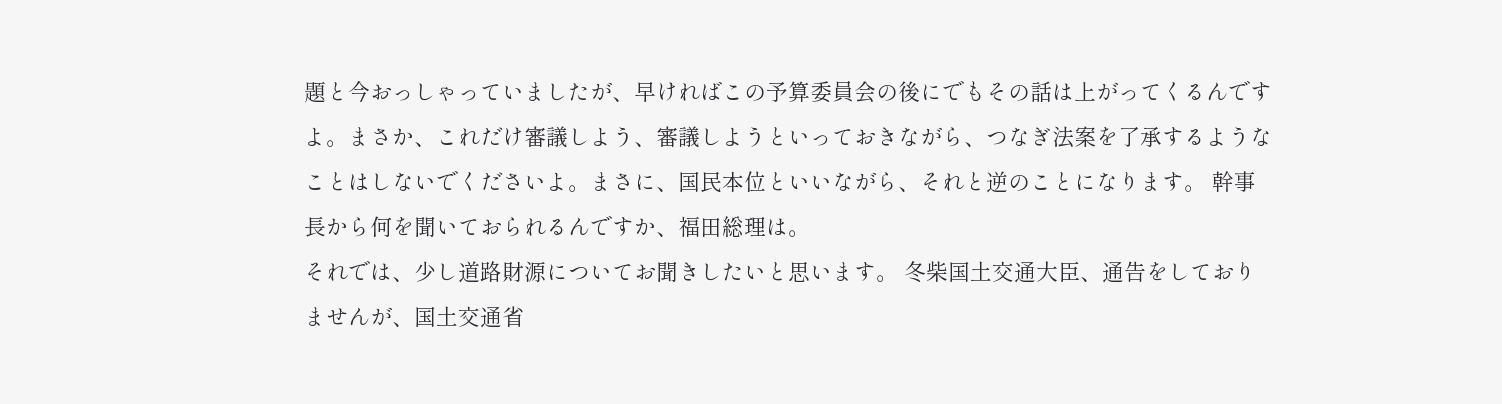題と今おっしゃっていましたが、早ければこの予算委員会の後にでもその話は上がってくるんですよ。まさか、これだけ審議しよう、審議しようといっておきながら、つなぎ法案を了承するようなことはしないでくださいよ。まさに、国民本位といいながら、それと逆のことになります。 幹事長から何を聞いておられるんですか、福田総理は。
それでは、少し道路財源についてお聞きしたいと思います。 冬柴国土交通大臣、通告をしておりませんが、国土交通省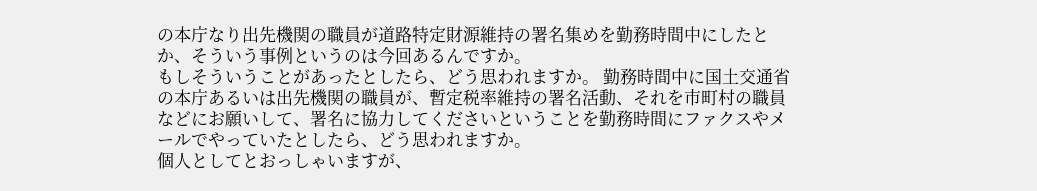の本庁なり出先機関の職員が道路特定財源維持の署名集めを勤務時間中にしたとか、そういう事例というのは今回あるんですか。
もしそういうことがあったとしたら、どう思われますか。 勤務時間中に国土交通省の本庁あるいは出先機関の職員が、暫定税率維持の署名活動、それを市町村の職員などにお願いして、署名に協力してくださいということを勤務時間にファクスやメールでやっていたとしたら、どう思われますか。
個人としてとおっしゃいますが、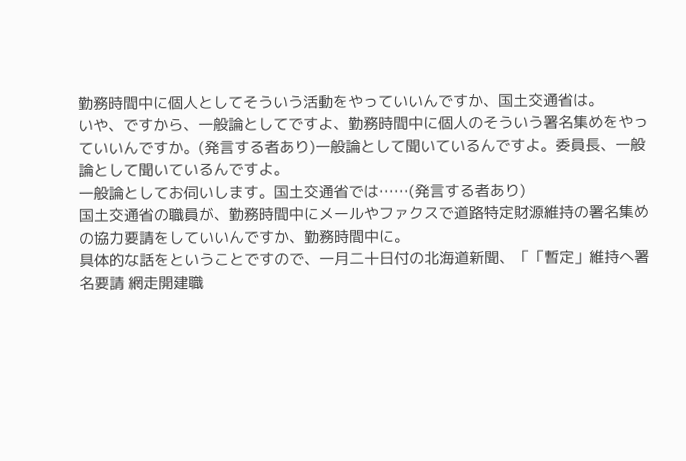勤務時間中に個人としてそういう活動をやっていいんですか、国土交通省は。
いや、ですから、一般論としてですよ、勤務時間中に個人のそういう署名集めをやっていいんですか。(発言する者あり)一般論として聞いているんですよ。委員長、一般論として聞いているんですよ。
一般論としてお伺いします。国土交通省では……(発言する者あり)
国土交通省の職員が、勤務時間中にメールやファクスで道路特定財源維持の署名集めの協力要請をしていいんですか、勤務時間中に。
具体的な話をということですので、一月二十日付の北海道新聞、「「暫定」維持へ署名要請 網走開建職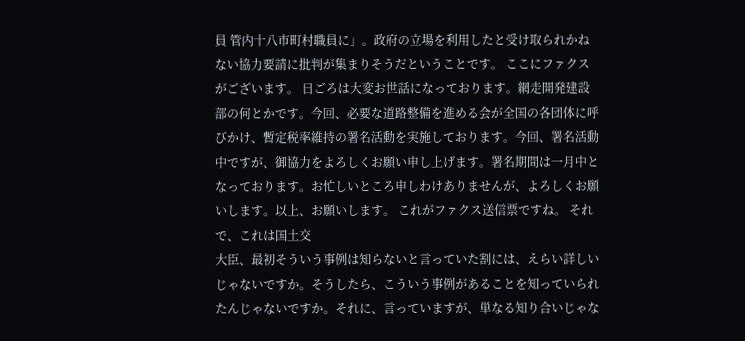員 管内十八市町村職員に」。政府の立場を利用したと受け取られかねない協力要請に批判が集まりそうだということです。 ここにファクスがございます。 日ごろは大変お世話になっております。網走開発建設部の何とかです。今回、必要な道路整備を進める会が全国の各団体に呼びかけ、暫定税率維持の署名活動を実施しております。今回、署名活動中ですが、御協力をよろしくお願い申し上げます。署名期間は一月中となっております。お忙しいところ申しわけありませんが、よろしくお願いします。以上、お願いします。 これがファクス送信票ですね。 それで、これは国土交
大臣、最初そういう事例は知らないと言っていた割には、えらい詳しいじゃないですか。そうしたら、こういう事例があることを知っていられたんじゃないですか。それに、言っていますが、単なる知り合いじゃな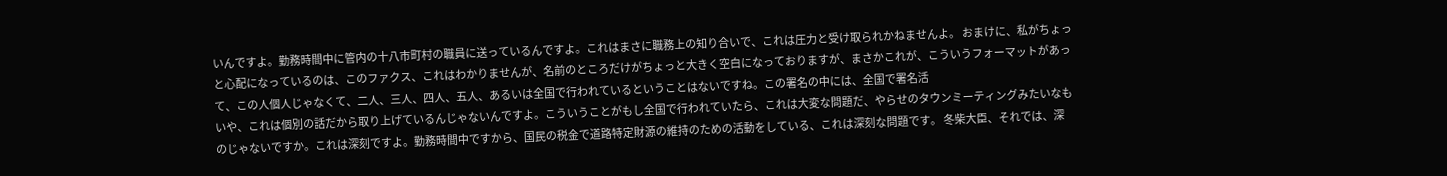いんですよ。勤務時間中に管内の十八市町村の職員に送っているんですよ。これはまさに職務上の知り合いで、これは圧力と受け取られかねませんよ。 おまけに、私がちょっと心配になっているのは、このファクス、これはわかりませんが、名前のところだけがちょっと大きく空白になっておりますが、まさかこれが、こういうフォーマットがあって、この人個人じゃなくて、二人、三人、四人、五人、あるいは全国で行われているということはないですね。この署名の中には、全国で署名活
いや、これは個別の話だから取り上げているんじゃないんですよ。こういうことがもし全国で行われていたら、これは大変な問題だ、やらせのタウンミーティングみたいなものじゃないですか。これは深刻ですよ。勤務時間中ですから、国民の税金で道路特定財源の維持のための活動をしている、これは深刻な問題です。 冬柴大臣、それでは、深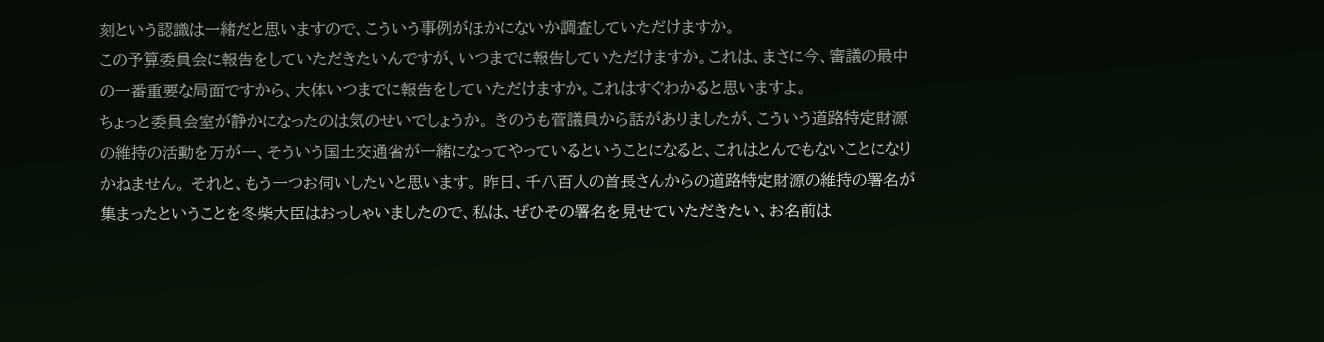刻という認識は一緒だと思いますので、こういう事例がほかにないか調査していただけますか。
この予算委員会に報告をしていただきたいんですが、いつまでに報告していただけますか。これは、まさに今、審議の最中の一番重要な局面ですから、大体いつまでに報告をしていただけますか。これはすぐわかると思いますよ。
ちょっと委員会室が静かになったのは気のせいでしょうか。 きのうも菅議員から話がありましたが、こういう道路特定財源の維持の活動を万が一、そういう国土交通省が一緒になってやっているということになると、これはとんでもないことになりかねません。 それと、もう一つお伺いしたいと思います。 昨日、千八百人の首長さんからの道路特定財源の維持の署名が集まったということを冬柴大臣はおっしゃいましたので、私は、ぜひその署名を見せていただきたい、お名前は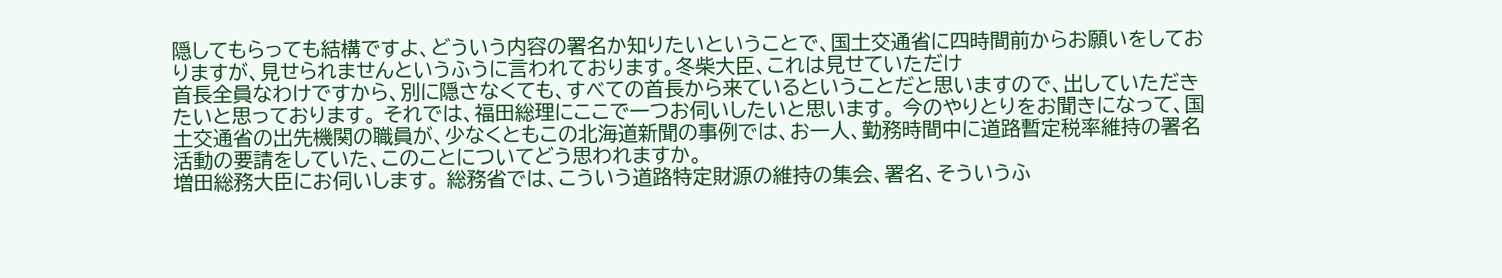隠してもらっても結構ですよ、どういう内容の署名か知りたいということで、国土交通省に四時間前からお願いをしておりますが、見せられませんというふうに言われております。冬柴大臣、これは見せていただけ
首長全員なわけですから、別に隠さなくても、すべての首長から来ているということだと思いますので、出していただきたいと思っております。 それでは、福田総理にここで一つお伺いしたいと思います。 今のやりとりをお聞きになって、国土交通省の出先機関の職員が、少なくともこの北海道新聞の事例では、お一人、勤務時間中に道路暫定税率維持の署名活動の要請をしていた、このことについてどう思われますか。
増田総務大臣にお伺いします。 総務省では、こういう道路特定財源の維持の集会、署名、そういうふ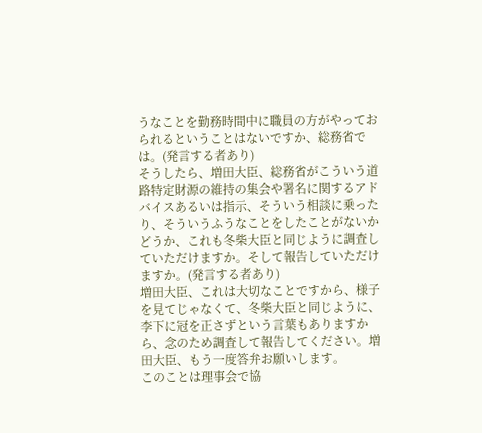うなことを勤務時間中に職員の方がやっておられるということはないですか、総務省では。(発言する者あり)
そうしたら、増田大臣、総務省がこういう道路特定財源の維持の集会や署名に関するアドバイスあるいは指示、そういう相談に乗ったり、そういうふうなことをしたことがないかどうか、これも冬柴大臣と同じように調査していただけますか。そして報告していただけますか。(発言する者あり)
増田大臣、これは大切なことですから、様子を見てじゃなくて、冬柴大臣と同じように、李下に冠を正さずという言葉もありますから、念のため調査して報告してください。増田大臣、もう一度答弁お願いします。
このことは理事会で協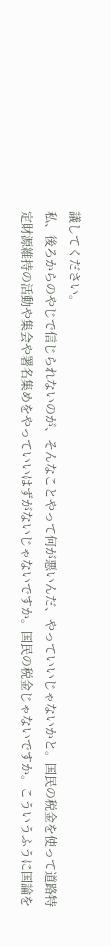議してください。
私、後ろからのやじで信じられないのが、そんなことやって何が悪いんだ、やっていいじゃないかと。国民の税金を使って道路特定財源維持の活動や集会や署名集めをやっていいはずがないじゃないですか。国民の税金じゃないですか。こういうふうに国論を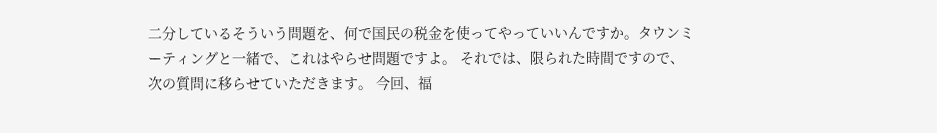二分しているそういう問題を、何で国民の税金を使ってやっていいんですか。タウンミーティングと一緒で、これはやらせ問題ですよ。 それでは、限られた時間ですので、次の質問に移らせていただきます。 今回、福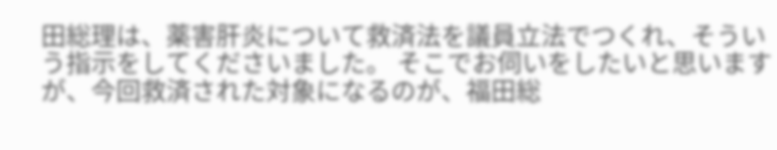田総理は、薬害肝炎について救済法を議員立法でつくれ、そういう指示をしてくださいました。 そこでお伺いをしたいと思いますが、今回救済された対象になるのが、福田総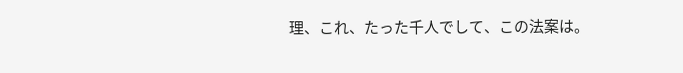理、これ、たった千人でして、この法案は。